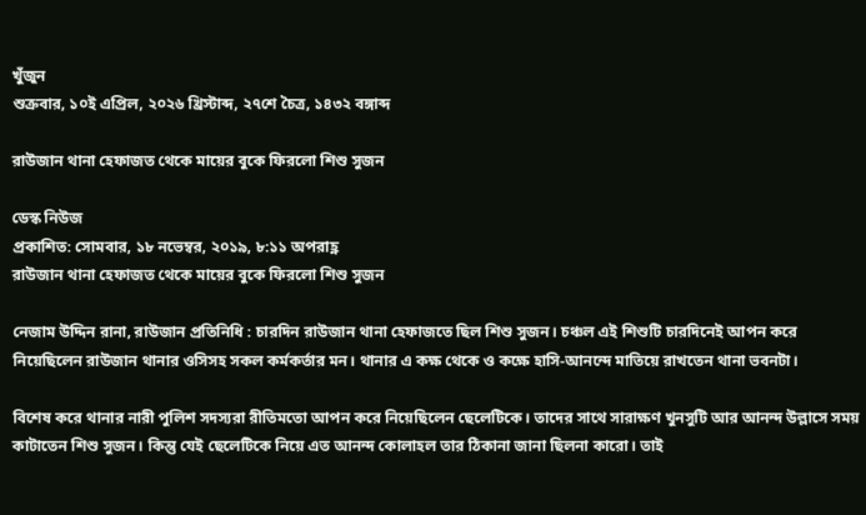খুঁজুন
শুক্রবার, ১০ই এপ্রিল, ২০২৬ খ্রিস্টাব্দ, ২৭শে চৈত্র, ১৪৩২ বঙ্গাব্দ

রাউজান থানা হেফাজত থেকে মায়ের বুকে ফিরলো শিশু সুজন

ডেস্ক নিউজ
প্রকাশিত: সোমবার, ১৮ নভেম্বর, ২০১৯, ৮:১১ অপরাহ্ণ
রাউজান থানা হেফাজত থেকে মায়ের বুকে ফিরলো শিশু সুজন

নেজাম উদ্দিন রানা, রাউজান প্রতিনিধি : চারদিন রাউজান থানা হেফাজতে ছিল শিশু সুজন। চঞ্চল এই শিশুটি চারদিনেই আপন করে নিয়েছিলেন রাউজান থানার ওসিসহ সকল কর্মকর্তার মন। থানার এ কক্ষ থেকে ও কক্ষে হাসি-আনন্দে মাতিয়ে রাখতেন থানা ভবনটা।

বিশেষ করে থানার নারী পুলিশ সদস্যরা রীতিমতো আপন করে নিয়েছিলেন ছেলেটিকে। তাদের সাথে সারাক্ষণ খুনসুটি আর আনন্দ উল্লাসে সময় কাটাতেন শিশু সুজন। কিন্তু যেই ছেলেটিকে নিয়ে এত আনন্দ কোলাহল তার ঠিকানা জানা ছিলনা কারো। তাই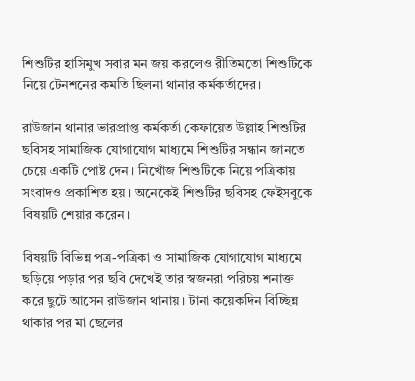শিশুটির হাসিমুখ সবার মন জয় করলেও রীতিমতো শিশুটিকে নিয়ে টেনশনের কমতি ছিলনা থানার কর্মকর্তাদের।

রাউজান থানার ভারপ্রাপ্ত কর্মকর্তা কেফায়েত উল্লাহ শিশুটির ছবিসহ সামাজিক যোগাযোগ মাধ্যমে শিশুটির সন্ধান জানতে চেয়ে একটি পোষ্ট দেন। নিখোঁজ শিশুটিকে নিয়ে পত্রিকায় সংবাদও প্রকাশিত হয়। অনেকেই শিশুটির ছবিসহ ফেইসবুকে বিষয়টি শেয়ার করেন।

বিষয়টি বিভিন্ন পত্র-পত্রিকা ও সামাজিক যোগাযোগ মাধ্যমে ছড়িয়ে পড়ার পর ছবি দেখেই তার স্বজনরা পরিচয় শনাক্ত করে ছুটে আসেন রাউজান থানায়। টানা কয়েকদিন বিচ্ছিন্ন থাকার পর মা ছেলের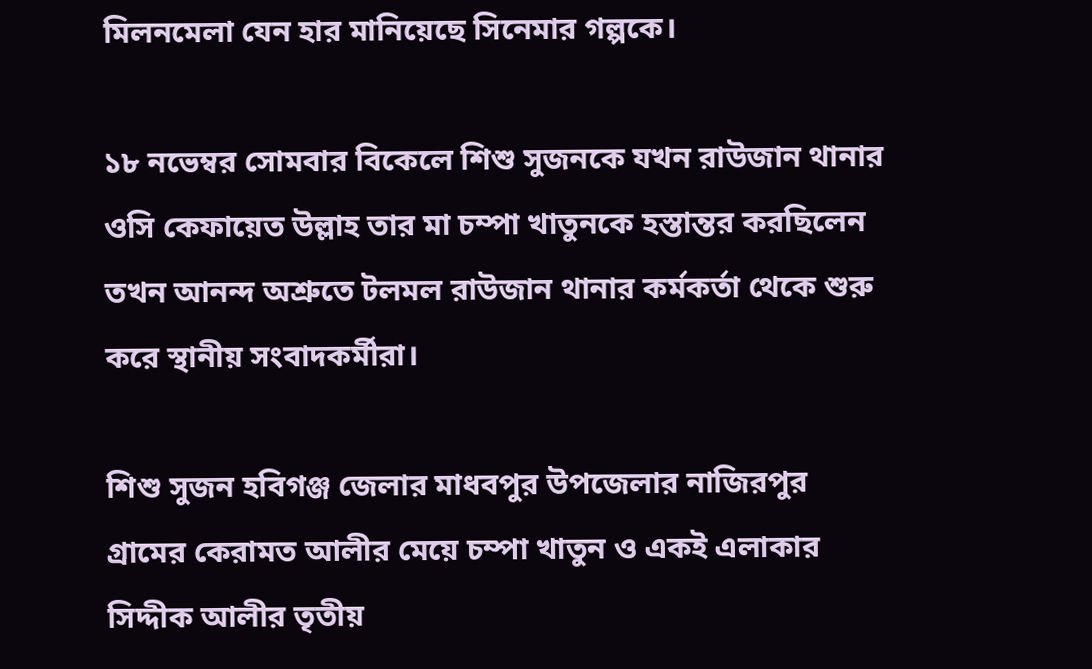মিলনমেলা যেন হার মানিয়েছে সিনেমার গল্পকে।

১৮ নভেম্বর সোমবার বিকেলে শিশু সুজনকে যখন রাউজান থানার ওসি কেফায়েত উল্লাহ তার মা চম্পা খাতুনকে হস্তান্তর করছিলেন তখন আনন্দ অশ্রুতে টলমল রাউজান থানার কর্মকর্তা থেকে শুরু করে স্থানীয় সংবাদকর্মীরা।

শিশু সুজন হবিগঞ্জ জেলার মাধবপুর উপজেলার নাজিরপুর গ্রামের কেরামত আলীর মেয়ে চম্পা খাতুন ও একই এলাকার সিদ্দীক আলীর তৃতীয়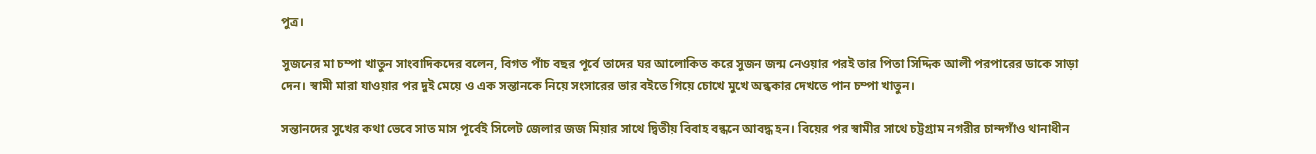পুত্র।

সুজনের মা চম্পা খাতুন সাংবাদিকদের বলেন, বিগত পাঁচ বছর পূর্বে তাদের ঘর আলোকিত করে সুজন জন্ম নেওয়ার পরই তার পিতা সিদ্দিক আলী পরপারের ডাকে সাড়া দেন। স্বামী মারা যাওয়ার পর দুই মেয়ে ও এক সন্তানকে নিয়ে সংসারের ভার বইতে গিয়ে চোখে মুখে অন্ধকার দেখতে পান চম্পা খাতুন।

সন্তানদের সুখের কথা ভেবে সাত মাস পূর্বেই সিলেট জেলার জজ মিয়ার সাথে দ্বিতীয় বিবাহ বন্ধনে আবদ্ধ হন। বিয়ের পর স্বামীর সাথে চট্টগ্রাম নগরীর চান্দগাঁও থানাধীন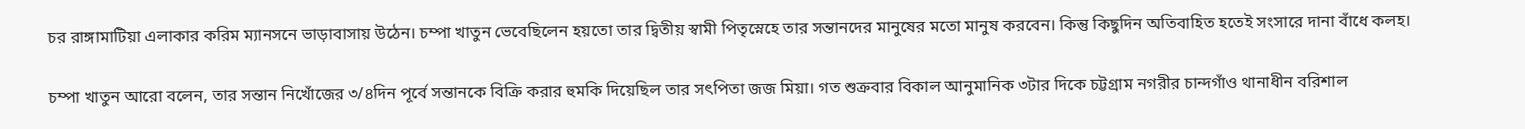চর রাঙ্গামাটিয়া এলাকার করিম ম্যানসনে ভাড়াবাসায় উঠেন। চম্পা খাতুন ভেবেছিলেন হয়তো তার দ্বিতীয় স্বামী পিতৃস্নেহে তার সন্তানদের মানুষের মতো মানুষ করবেন। কিন্তু কিছুদিন অতিবাহিত হতেই সংসারে দানা বাঁধে কলহ।

চম্পা খাতুন আরো বলেন, তার সন্তান নিখোঁজের ৩/৪দিন পূর্বে সন্তানকে বিক্রি করার হুমকি দিয়েছিল তার সৎপিতা জজ মিয়া। গত শুক্রবার বিকাল আনুমানিক ৩টার দিকে চট্টগ্রাম নগরীর চান্দগাঁও থানাধীন বরিশাল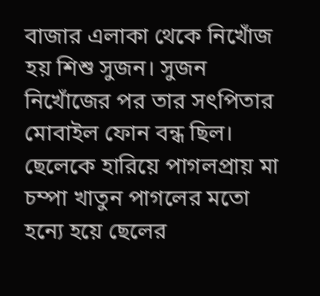বাজার এলাকা থেকে নিখোঁজ হয় শিশু সুজন। সুজন নিখোঁজের পর তার সৎপিতার মোবাইল ফোন বন্ধ ছিল। ছেলেকে হারিয়ে পাগলপ্রায় মা চম্পা খাতুন পাগলের মতো হন্যে হয়ে ছেলের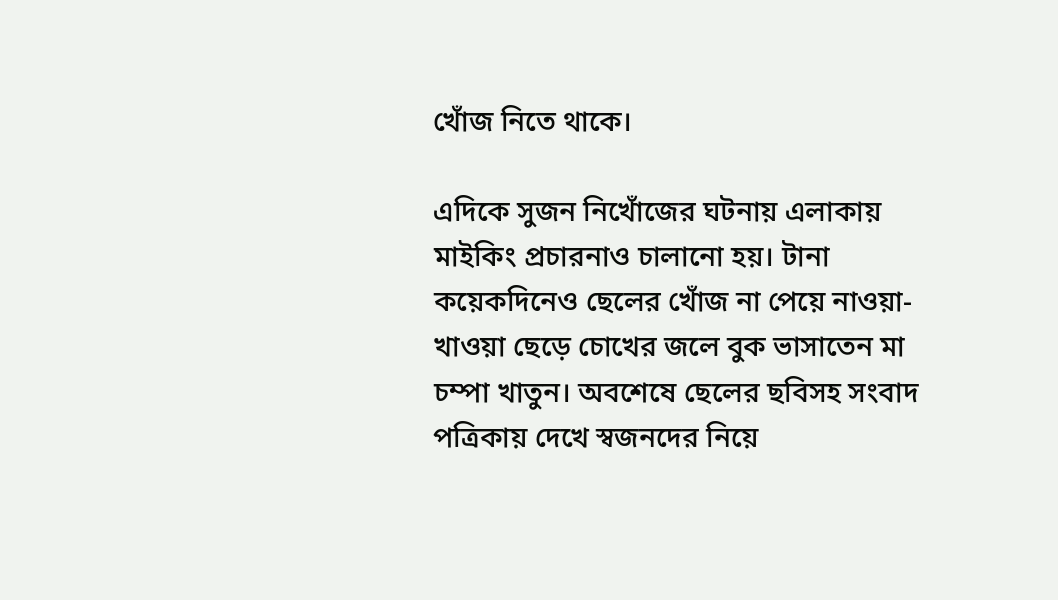খোঁজ নিতে থাকে।

এদিকে সুজন নিখোঁজের ঘটনায় এলাকায় মাইকিং প্রচারনাও চালানো হয়। টানা কয়েকদিনেও ছেলের খোঁজ না পেয়ে নাওয়া-খাওয়া ছেড়ে চোখের জলে বুক ভাসাতেন মা চম্পা খাতুন। অবশেষে ছেলের ছবিসহ সংবাদ পত্রিকায় দেখে স্বজনদের নিয়ে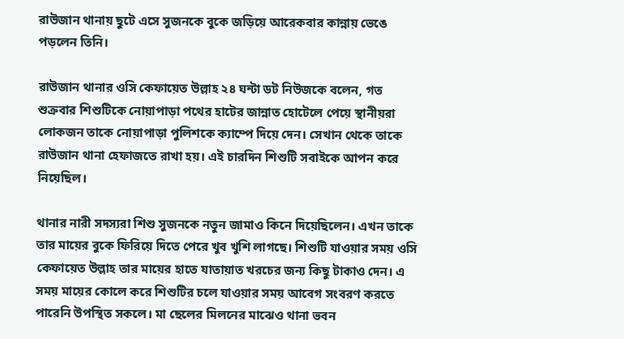রাউজান থানায় ছুটে এসে সুজনকে বুকে জড়িয়ে আরেকবার কান্নায় ভেঙে পড়লেন তিনি।

রাউজান থানার ওসি কেফায়েত উল্লাহ ২৪ ঘন্টা ডট নিউজকে বলেন, গত শুক্রবার শিশুটিকে নোয়াপাড়া পথের হাটের জান্নাত হোটেলে পেয়ে স্থানীয়রা লোকজন তাকে নোয়াপাড়া পুলিশকে ক্যাম্পে দিয়ে দেন। সেখান থেকে তাকে রাউজান থানা হেফাজতে রাখা হয়। এই চারদিন শিশুটি সবাইকে আপন করে নিয়েছিল।

থানার নারী সদস্যরা শিশু সুজনকে নতুন জামাও কিনে দিয়েছিলেন। এখন তাকে তার মায়ের বুকে ফিরিয়ে দিতে পেরে খুব খুশি লাগছে। শিশুটি যাওয়ার সময় ওসি কেফায়েত উল্লাহ তার মায়ের হাতে যাতায়াত খরচের জন্য কিছু টাকাও দেন। এ সময় মায়ের কোলে করে শিশুটির চলে যাওয়ার সময় আবেগ সংবরণ করতে পারেনি উপস্থিত সকলে। মা ছেলের মিলনের মাঝেও থানা ভবন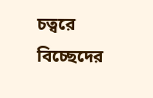চত্বরে বিচ্ছেদের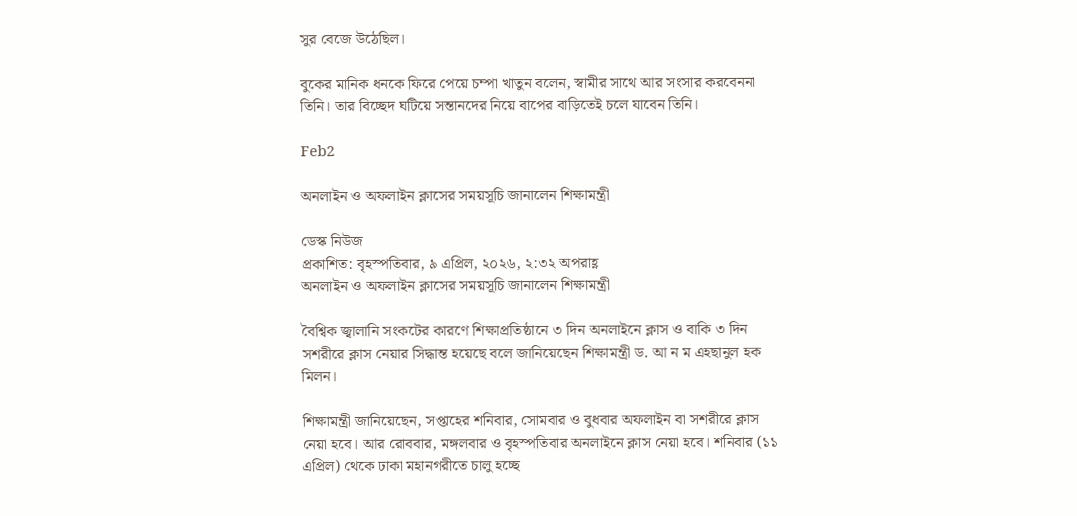সুর বেজে উঠেছিল।

বুকের মানিক ধনকে ফিরে পেয়ে চম্পা খাতুন বলেন, স্বামীর সাথে আর সংসার করবেননা তিনি। তার বিচ্ছেদ ঘটিয়ে সন্তানদের নিয়ে বাপের বাড়িতেই চলে যাবেন তিনি।

Feb2

অনলাইন ও অফলাইন ক্লাসের সময়সূচি জানালেন শিক্ষামন্ত্রী

ডেস্ক নিউজ
প্রকাশিত: বৃহস্পতিবার, ৯ এপ্রিল, ২০২৬, ২:৩২ অপরাহ্ণ
অনলাইন ও অফলাইন ক্লাসের সময়সূচি জানালেন শিক্ষামন্ত্রী

বৈশ্বিক জ্বালানি সংকটের কারণে শিক্ষাপ্রতিষ্ঠানে ৩ দিন অনলাইনে ক্লাস ও বাকি ৩ দিন সশরীরে ক্লাস নেয়ার সিদ্ধান্ত হয়েছে বলে জানিয়েছেন শিক্ষামন্ত্রী ড. আ ন ম এহছানুল হক মিলন।

শিক্ষামন্ত্রী জানিয়েছেন, সপ্তাহের শনিবার, সোমবার ও বুধবার অফলাইন বা সশরীরে ক্লাস নেয়া হবে। আর রোববার, মঙ্গলবার ও বৃহস্পতিবার অনলাইনে ক্লাস নেয়া হবে। শনিবার (১১ এপ্রিল) থেকে ঢাকা মহানগরীতে চালু হচ্ছে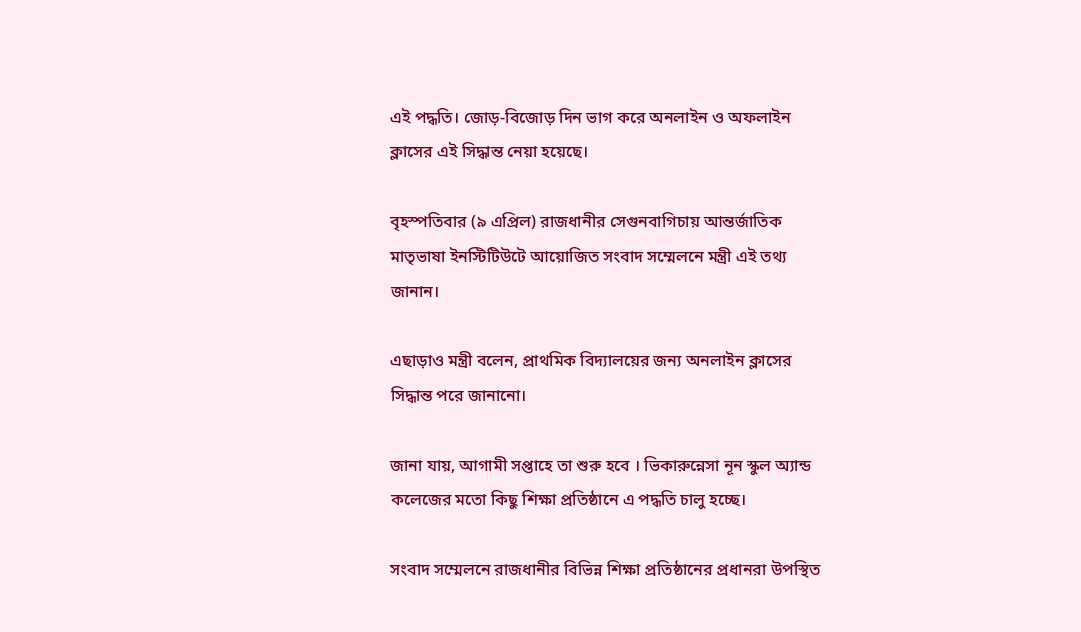এই পদ্ধতি। জোড়-বিজোড় দিন ভাগ করে অনলাইন ও অফলাইন ক্লাসের এই সিদ্ধান্ত নেয়া হয়েছে।

বৃহস্পতিবার (৯ এপ্রিল) রাজধানীর সেগুনবাগিচায় আন্তর্জাতিক মাতৃভাষা ইনস্টিটিউটে আয়োজিত সংবাদ সম্মেলনে মন্ত্রী এই তথ্য জানান।

এছাড়াও মন্ত্রী বলেন, প্রাথমিক বিদ্যালয়ের জন্য অনলাইন ক্লাসের সিদ্ধান্ত পরে জানানো।

জানা যায়, আগামী সপ্তাহে তা শুরু হবে । ভিকারুন্নেসা নূন স্কুল অ্যান্ড কলেজের মতো কিছু শিক্ষা প্রতিষ্ঠানে এ পদ্ধতি চালু হচ্ছে।

সংবাদ সম্মেলনে রাজধানীর বিভিন্ন শিক্ষা প্রতিষ্ঠানের প্রধানরা উপস্থিত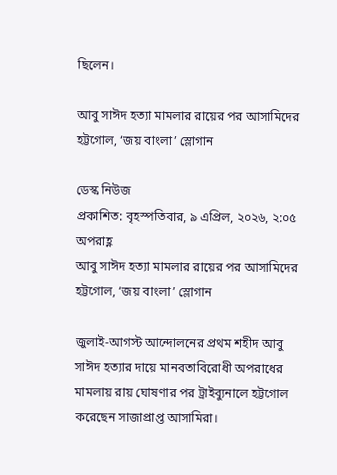ছিলেন।

আবু সাঈদ হত্যা মামলার রায়ের পর আসামিদের হট্টগোল, ‘জয় বাংলা’ স্লোগান

ডেস্ক নিউজ
প্রকাশিত: বৃহস্পতিবার, ৯ এপ্রিল, ২০২৬, ২:০৫ অপরাহ্ণ
আবু সাঈদ হত্যা মামলার রায়ের পর আসামিদের হট্টগোল, ‘জয় বাংলা’ স্লোগান

জুলাই-আগস্ট আন্দোলনের প্রথম শহীদ আবু সাঈদ হত্যার দায়ে মানবতাবিরোধী অপরাধের মামলায় রায় ঘোষণার পর ট্রাইব্যুনালে হট্টগোল করেছেন সাজাপ্রাপ্ত আসামিরা।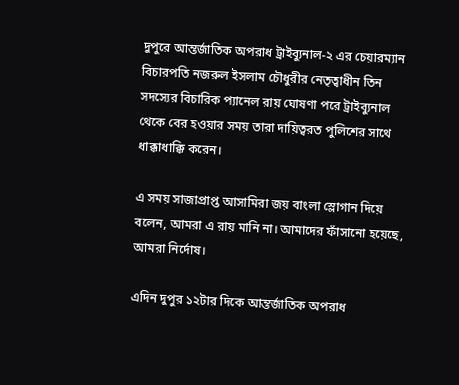দুপুরে আন্তর্জাতিক অপরাধ ট্রাইব্যুনাল-২ এর চেয়ারম্যান বিচারপতি নজরুল ইসলাম চৌধুরীর নেতৃত্বাধীন তিন সদস্যের বিচারিক প্যানেল রায় ঘোষণা পরে ট্রাইব্যুনাল থেকে বের হওয়ার সময় তারা দায়িত্বরত পুলিশের সাথে ধাক্কাধাক্কি করেন।

এ সময় সাজাপ্রাপ্ত আসামিরা জয় বাংলা স্লোগান দিয়ে বলেন, আমরা এ রায় মানি না। আমাদের ফাঁসানো হয়েছে, আমরা নির্দোষ।

এদিন দুপুর ১২টার দিকে আন্তর্জাতিক অপরাধ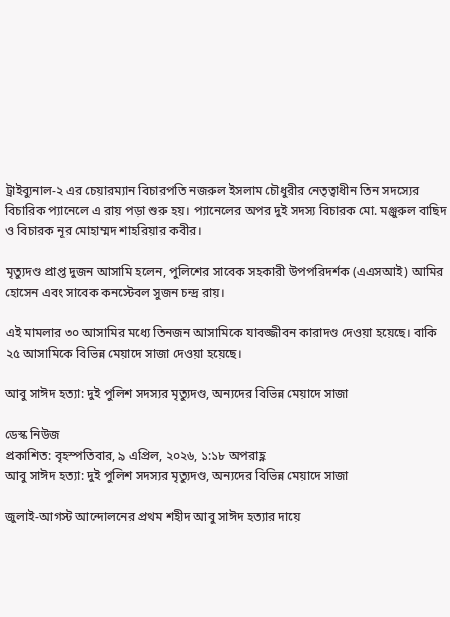ট্রাইব্যুনাল-২ এর চেয়ারম্যান বিচারপতি নজরুল ইসলাম চৌধুরীর নেতৃত্বাধীন তিন সদস্যের বিচারিক প্যানেলে এ রায় পড়া শুরু হয়। প্যানেলের অপর দুই সদস্য বিচারক মো. মঞ্জুরুল বাছিদ ও বিচারক নূর মোহাম্মদ শাহরিয়ার কবীর।

মৃত্যুদণ্ড প্রাপ্ত দুজন আসামি হলেন, পুলিশের সাবেক সহকারী উপপরিদর্শক (এএসআই) আমির হোসেন এবং সাবেক কনস্টেবল সুজন চন্দ্র রায়।

এই মামলার ৩০ আসামির মধ্যে তিনজন আসামিকে যাবজ্জীবন কারাদণ্ড দেওয়া হয়েছে। বাকি ২৫ আসামিকে বিভিন্ন মেয়াদে সাজা দেওয়া হয়েছে।

আবু সাঈদ হত্যা: দুই পুলিশ সদস্যর মৃত্যুদণ্ড, অন্যদের বিভিন্ন মেয়াদে সাজা

ডেস্ক নিউজ
প্রকাশিত: বৃহস্পতিবার, ৯ এপ্রিল, ২০২৬, ১:১৮ অপরাহ্ণ
আবু সাঈদ হত্যা: দুই পুলিশ সদস্যর মৃত্যুদণ্ড, অন্যদের বিভিন্ন মেয়াদে সাজা

জুলাই-আগস্ট আন্দোলনের প্রথম শহীদ আবু সাঈদ হত্যার দায়ে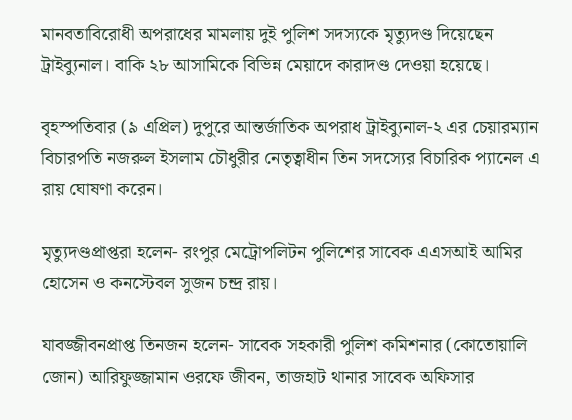মানবতাবিরোধী অপরাধের মামলায় দুই পুলিশ সদস্যকে মৃত্যুদণ্ড দিয়েছেন ট্রাইব্যুনাল। বাকি ২৮ আসামিকে বিভিন্ন মেয়াদে কারাদণ্ড দেওয়া হয়েছে।

বৃহস্পতিবার (৯ এপ্রিল) দুপুরে আন্তর্জাতিক অপরাধ ট্রাইব্যুনাল-২ এর চেয়ারম্যান বিচারপতি নজরুল ইসলাম চৌধুরীর নেতৃত্বাধীন তিন সদস্যের বিচারিক প্যানেল এ রায় ঘোষণা করেন।

মৃত্যুদণ্ডপ্রাপ্তরা হলেন- রংপুর মেট্রোপলিটন পুলিশের সাবেক এএসআই আমির হোসেন ও কনস্টেবল সুজন চন্দ্র রায়।

যাবজ্জীবনপ্রাপ্ত তিনজন হলেন- সাবেক সহকারী পুলিশ কমিশনার (কোতোয়ালি জোন) আরিফুজ্জামান ওরফে জীবন, তাজহাট থানার সাবেক অফিসার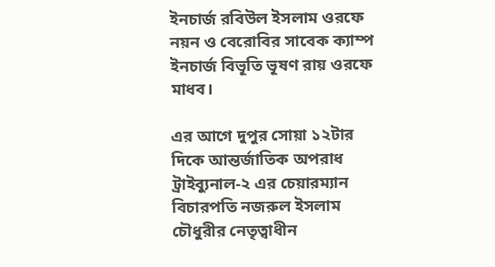ইনচার্জ রবিউল ইসলাম ওরফে নয়ন ও বেরোবির সাবেক ক্যাম্প ইনচার্জ বিভূতি ভূষণ রায় ওরফে মাধব।

এর আগে দুপুর সোয়া ১২টার দিকে আন্তর্জাতিক অপরাধ ট্রাইব্যুনাল-২ এর চেয়ারম্যান বিচারপতি নজরুল ইসলাম চৌধুরীর নেতৃত্বাধীন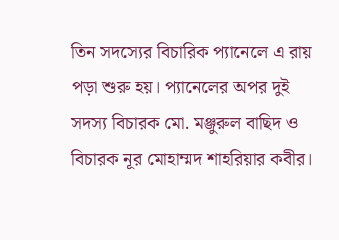তিন সদস্যের বিচারিক প্যানেলে এ রায় পড়া শুরু হয়। প্যানেলের অপর দুই সদস্য বিচারক মো. মঞ্জুরুল বাছিদ ও বিচারক নূর মোহাম্মদ শাহরিয়ার কবীর।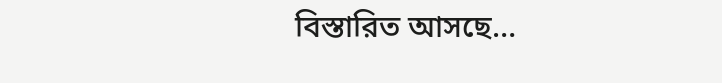বিস্তারিত আসছে…